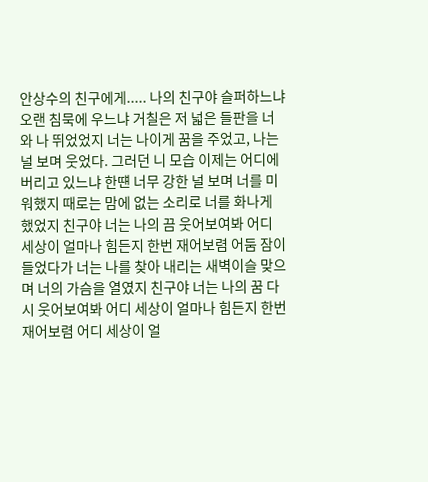안상수의 친구에게..... 나의 친구야 슬퍼하느냐 오랜 침묵에 우느냐 거칠은 저 넓은 들판을 너와 나 뛰었었지 너는 나이게 꿈을 주었고, 나는 널 보며 웃었다. 그러던 니 모습 이제는 어디에 버리고 있느냐 한떈 너무 강한 널 보며 너를 미워했지 때로는 맘에 없는 소리로 너를 화나게 했었지 친구야 너는 나의 끔 웃어보여봐 어디 세상이 얼마나 힘든지 한번 재어보렴 어둠 잠이 들었다가 너는 나를 찾아 내리는 새벽이슬 맞으며 너의 가슴을 열였지 친구야 너는 나의 꿈 다시 웃어보여봐 어디 세상이 얼마나 힘든지 한번 재어보렴 어디 세상이 얼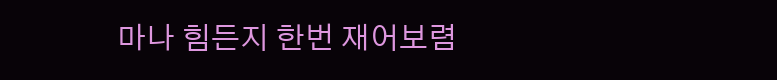마나 힘든지 한번 재어보렴